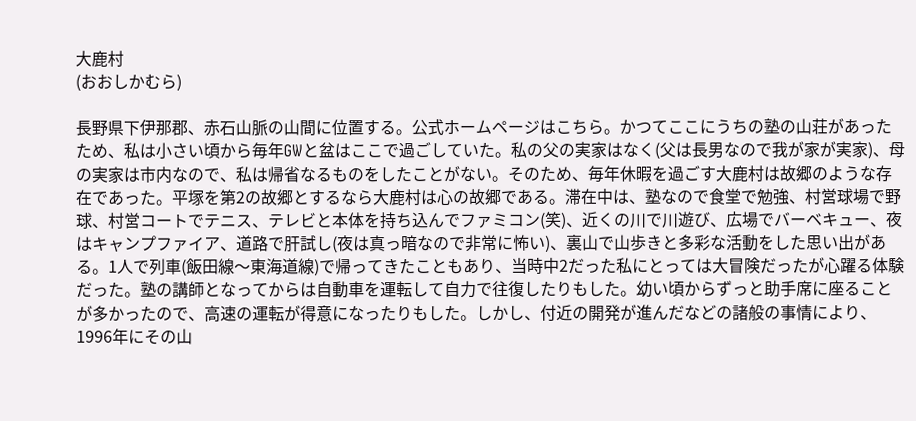大鹿村
(おおしかむら)

長野県下伊那郡、赤石山脈の山間に位置する。公式ホームページはこちら。かつてここにうちの塾の山荘があったため、私は小さい頃から毎年GWと盆はここで過ごしていた。私の父の実家はなく(父は長男なので我が家が実家)、母の実家は市内なので、私は帰省なるものをしたことがない。そのため、毎年休暇を過ごす大鹿村は故郷のような存在であった。平塚を第2の故郷とするなら大鹿村は心の故郷である。滞在中は、塾なので食堂で勉強、村営球場で野球、村営コートでテニス、テレビと本体を持ち込んでファミコン(笑)、近くの川で川遊び、広場でバーベキュー、夜はキャンプファイア、道路で肝試し(夜は真っ暗なので非常に怖い)、裏山で山歩きと多彩な活動をした思い出がある。1人で列車(飯田線〜東海道線)で帰ってきたこともあり、当時中2だった私にとっては大冒険だったが心躍る体験だった。塾の講師となってからは自動車を運転して自力で往復したりもした。幼い頃からずっと助手席に座ることが多かったので、高速の運転が得意になったりもした。しかし、付近の開発が進んだなどの諸般の事情により、1996年にその山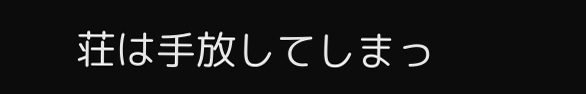荘は手放してしまっ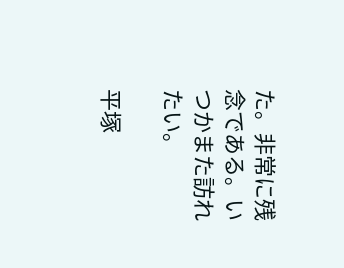た。非常に残念である。いつかまた訪れたい。

平塚